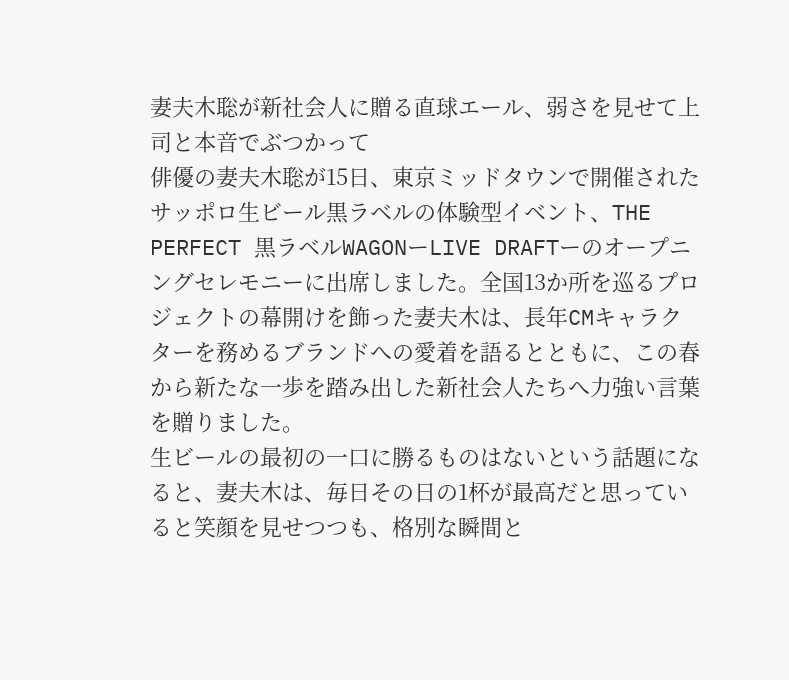妻夫木聡が新社会人に贈る直球エール、弱さを見せて上司と本音でぶつかって
俳優の妻夫木聡が15日、東京ミッドタウンで開催されたサッポロ生ビール黒ラベルの体験型イベント、THE PERFECT 黒ラベルWAGONーLIVE DRAFTーのオープニングセレモニーに出席しました。全国13か所を巡るプロジェクトの幕開けを飾った妻夫木は、長年CMキャラクターを務めるブランドへの愛着を語るとともに、この春から新たな一歩を踏み出した新社会人たちへ力強い言葉を贈りました。
生ビールの最初の一口に勝るものはないという話題になると、妻夫木は、毎日その日の1杯が最高だと思っていると笑顔を見せつつも、格別な瞬間と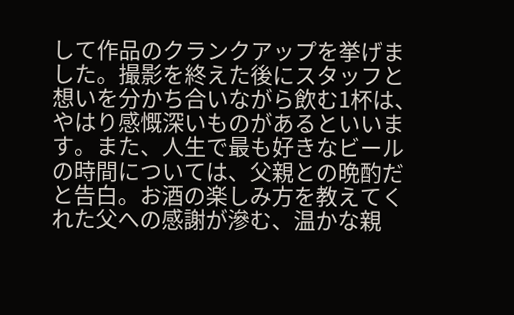して作品のクランクアップを挙げました。撮影を終えた後にスタッフと想いを分かち合いながら飲む1杯は、やはり感慨深いものがあるといいます。また、人生で最も好きなビールの時間については、父親との晩酌だと告白。お酒の楽しみ方を教えてくれた父への感謝が滲む、温かな親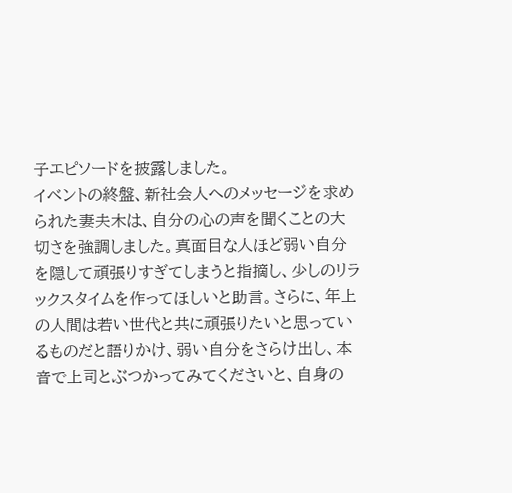子エピソードを披露しました。
イベントの終盤、新社会人へのメッセージを求められた妻夫木は、自分の心の声を聞くことの大切さを強調しました。真面目な人ほど弱い自分を隠して頑張りすぎてしまうと指摘し、少しのリラックスタイムを作ってほしいと助言。さらに、年上の人間は若い世代と共に頑張りたいと思っているものだと語りかけ、弱い自分をさらけ出し、本音で上司とぶつかってみてくださいと、自身の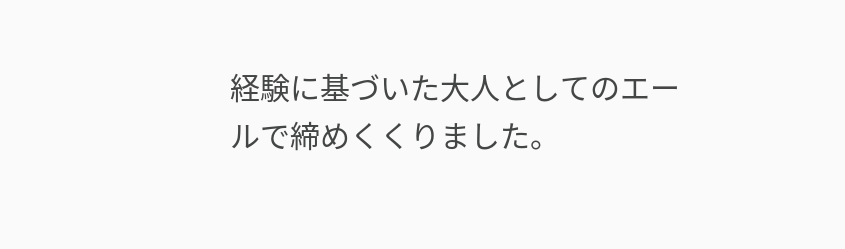経験に基づいた大人としてのエールで締めくくりました。